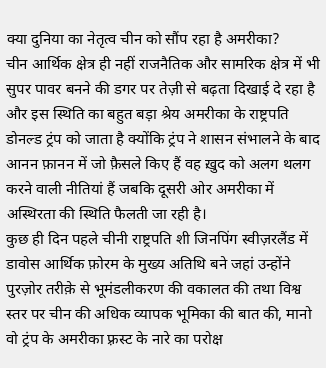क्या दुनिया का नेतृत्व चीन को सौंप रहा है अमरीका?
चीन आर्थिक क्षेत्र ही नहीं राजनैतिक और सामरिक क्षेत्र में भी सुपर पावर बनने की डगर पर तेज़ी से बढ़ता दिखाई दे रहा है और इस स्थिति का बहुत बड़ा श्रेय अमरीका के राष्ट्रपति डोनल्ड ट्रंप को जाता है क्योंकि ट्रंप ने शासन संभालने के बाद आनन फ़ानन में जो फ़ैसले किए हैं वह ख़ुद को अलग थलग करने वाली नीतियां हैं जबकि दूसरी ओर अमरीका में अस्थिरता की स्थिति फैलती जा रही है।
कुछ ही दिन पहले चीनी राष्ट्रपति शी जिनपिंग स्वीज़रलैंड में डावोस आर्थिक फ़ोरम के मुख्य अतिथि बने जहां उन्होंने पुरज़ोर तरीक़े से भूमंडलीकरण की वकालत की तथा विश्व स्तर पर चीन की अधिक व्यापक भूमिका की बात की, मानो वो ट्रंप के अमरीका फ़्रस्ट के नारे का परोक्ष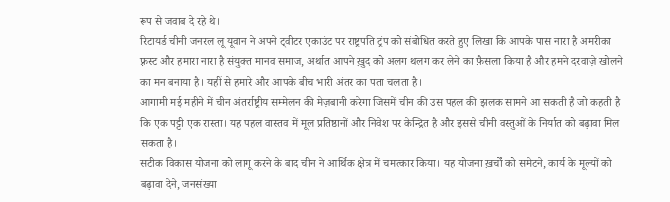रूप से जवाब दे रहे थे।
रिटायर्ड चीनी जनरल लू यूवान ने अपने ट्वीटर एकाउंट पर राष्ट्रपति ट्रंप को संबोधित करते हुए लिखा कि आपके पास नारा है अमरीका फ़्रस्ट और हमारा नारा है संयुक्त मानव समाज, अर्थात आपने ख़ुद को अलग थलग कर लेने का फ़ैसला किया है और हमने दरवाज़े खोलने का मन बनाया है। यहीं से हमारे और आपके बीच भारी अंतर का पता चलता है।
आगामी मई महीने में चीन अंतर्राष्ट्रीय सम्मेलन की मेज़बानी करेगा जिसमें चीन की उस पहल की झलक सामने आ सकती है जो कहती है कि एक पट्टी एक रास्ता। यह पहल वास्तव में मूल प्रतिष्ठानों और निवेश पर केन्द्रित है और इससे चीनी वस्तुओं के निर्यात को बढ़ावा मिल सकता है।
सटीक विकास योजना को लागू करने के बाद चीन ने आर्थिक क्षेत्र में चमत्कार किया। यह योजना ख़र्चों को समेटने, कार्य के मूल्यों को बढ़ावा देने, जनसंख्या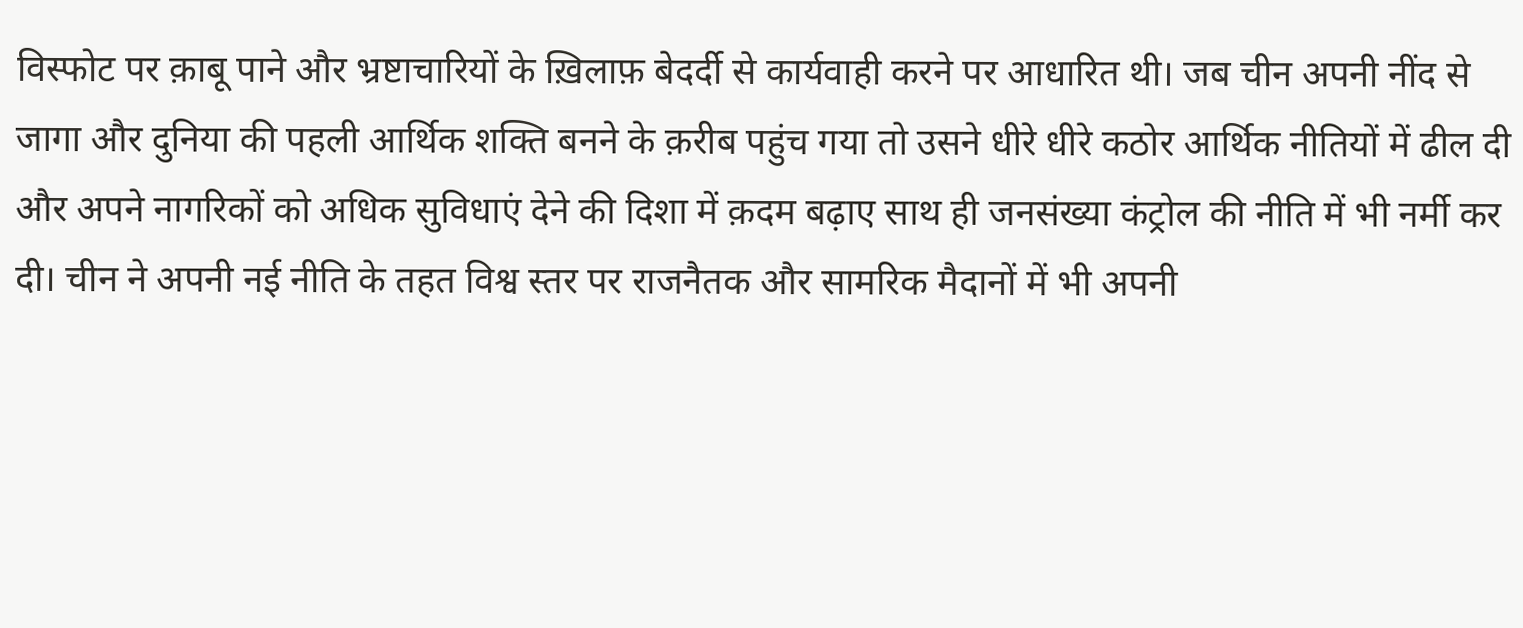विस्फोट पर क़ाबू पाने और भ्रष्टाचारियों के ख़िलाफ़ बेदर्दी से कार्यवाही करने पर आधारित थी। जब चीन अपनी नींद से जागा और दुनिया की पहली आर्थिक शक्ति बनने के क़रीब पहुंच गया तो उसने धीरे धीरे कठोर आर्थिक नीतियों में ढील दी और अपने नागरिकों को अधिक सुविधाएं देने की दिशा में क़दम बढ़ाए साथ ही जनसंख्या कंट्रोल की नीति में भी नर्मी कर दी। चीन ने अपनी नई नीति के तहत विश्व स्तर पर राजनैतक और सामरिक मैदानों में भी अपनी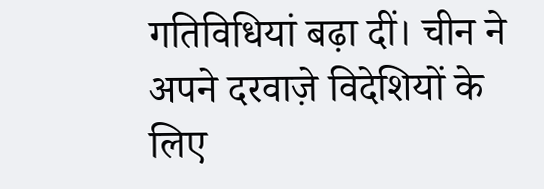गतिविधियां बढ़ा दीं। चीन ने अपने दरवाज़े विदेशियों के लिए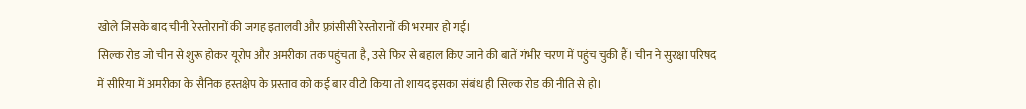खोले जिसके बाद चीनी रेस्तोरानों की जगह इतालवी और फ़्रांसीसी रेस्तोरानों की भरमार हो गई।
सिल्क रोड जो चीन से शुरू होकर यूरोप और अमरीका तक पहुंचता है, उसे फिर से बहाल किए जाने की बातें गंभीर चरण में पहुंच चुकी हैं। चीन ने सुरक्षा परिषद में सीरिया में अमरीका के सैनिक हस्तक्षेप के प्रस्ताव को कई बार वीटो किया तो शायद इसका संबंध ही सिल्क रोड की नीति से हो।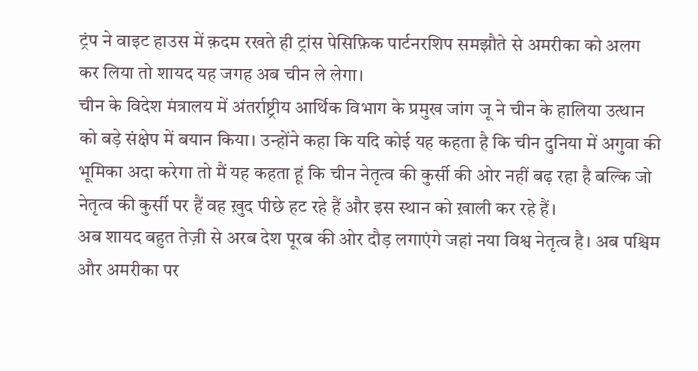ट्रंप ने वाइट हाउस में क़दम रखते ही ट्रांस पेसिफ़िक पार्टनरशिप समझौते से अमरीका को अलग कर लिया तो शायद यह जगह अब चीन ले लेगा।
चीन के विदेश मंत्रालय में अंतर्राष्ट्रीय आर्थिक विभाग के प्रमुख जांग जू ने चीन के हालिया उत्थान को बड़े संक्षेप में बयान किया। उन्होंने कहा कि यदि कोई यह कहता है कि चीन दुनिया में अगुवा की भूमिका अदा करेगा तो मैं यह कहता हूं कि चीन नेतृत्व की कुर्सी की ओर नहीं बढ़ रहा है बल्कि जो नेतृत्व की कुर्सी पर हैं वह ख़ुद पीछे हट रहे हैं और इस स्थान को ख़ाली कर रहे हैं।
अब शायद बहुत तेज़ी से अरब देश पूरब की ओर दौड़ लगाएंगे जहां नया विश्व नेतृत्व है। अब पश्चिम और अमरीका पर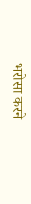भरोसा करने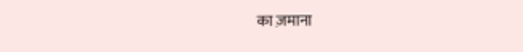का ज़माना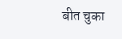बीत चुका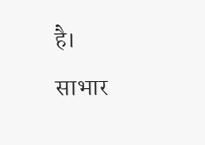है।
साभार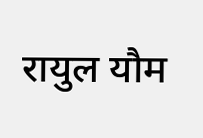रायुल यौम